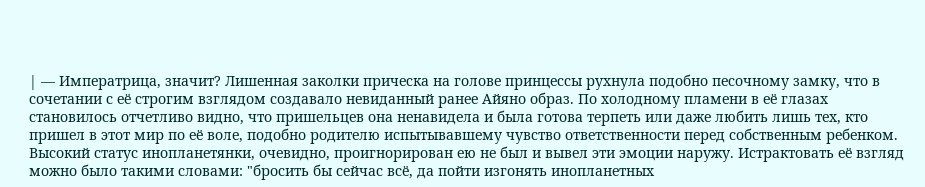| — Императрица, значит? Лишенная заколки прическа на голове принцессы рухнула подобно песочному замку, что в сочетании с её строгим взглядом создавало невиданный ранее Айяно образ. По холодному пламени в её глазах становилось отчетливо видно, что пришельцев она ненавидела и была готова терпеть или даже любить лишь тех, кто пришел в этот мир по её воле, подобно родителю испытывавшему чувство ответственности перед собственным ребенком. Высокий статус инопланетянки, очевидно, проигнорирован ею не был и вывел эти эмоции наружу. Истрактовать её взгляд можно было такими словами: "бросить бы сейчас всё, да пойти изгонять инопланетных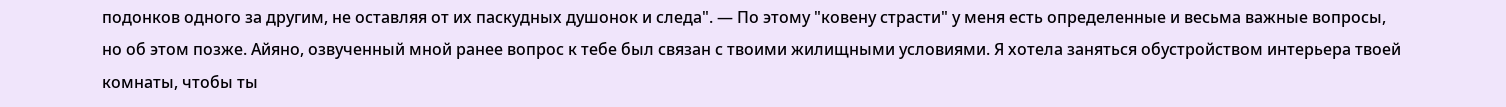подонков одного за другим, не оставляя от их паскудных душонок и следа". — По этому "ковену страсти" у меня есть определенные и весьма важные вопросы, но об этом позже. Айяно, озвученный мной ранее вопрос к тебе был связан с твоими жилищными условиями. Я хотела заняться обустройством интерьера твоей комнаты, чтобы ты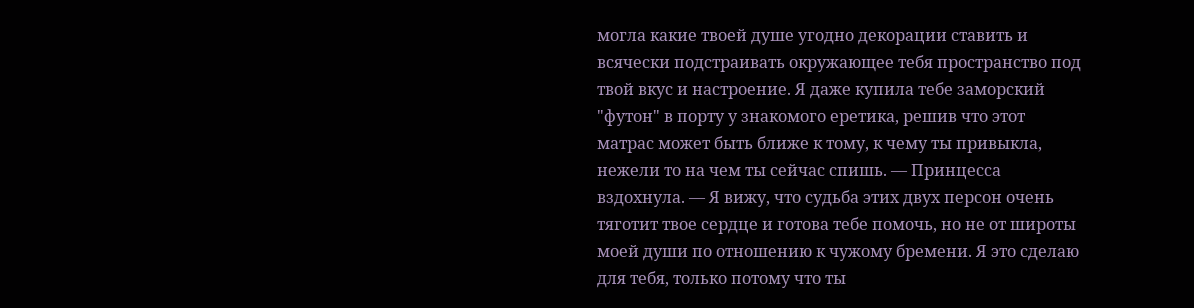могла какие твоей душе угодно декорации ставить и всячески подстраивать окружающее тебя пространство под твой вкус и настроение. Я даже купила тебе заморский "футон" в порту у знакомого еретика, решив что этот матрас может быть ближе к тому, к чему ты привыкла, нежели то на чем ты сейчас спишь. — Принцесса вздохнула. — Я вижу, что судьба этих двух персон очень тяготит твое сердце и готова тебе помочь, но не от широты моей души по отношению к чужому бремени. Я это сделаю для тебя, только потому что ты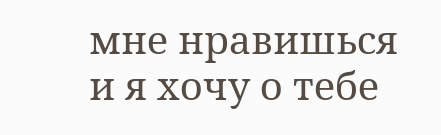мне нравишься и я хочу о тебе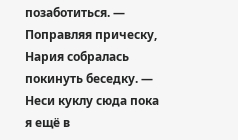позаботиться. — Поправляя прическу, Нария собралась покинуть беседку. — Неси куклу сюда пока я ещё в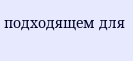подходящем для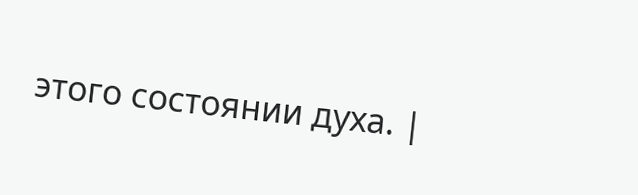этого состоянии духа. |